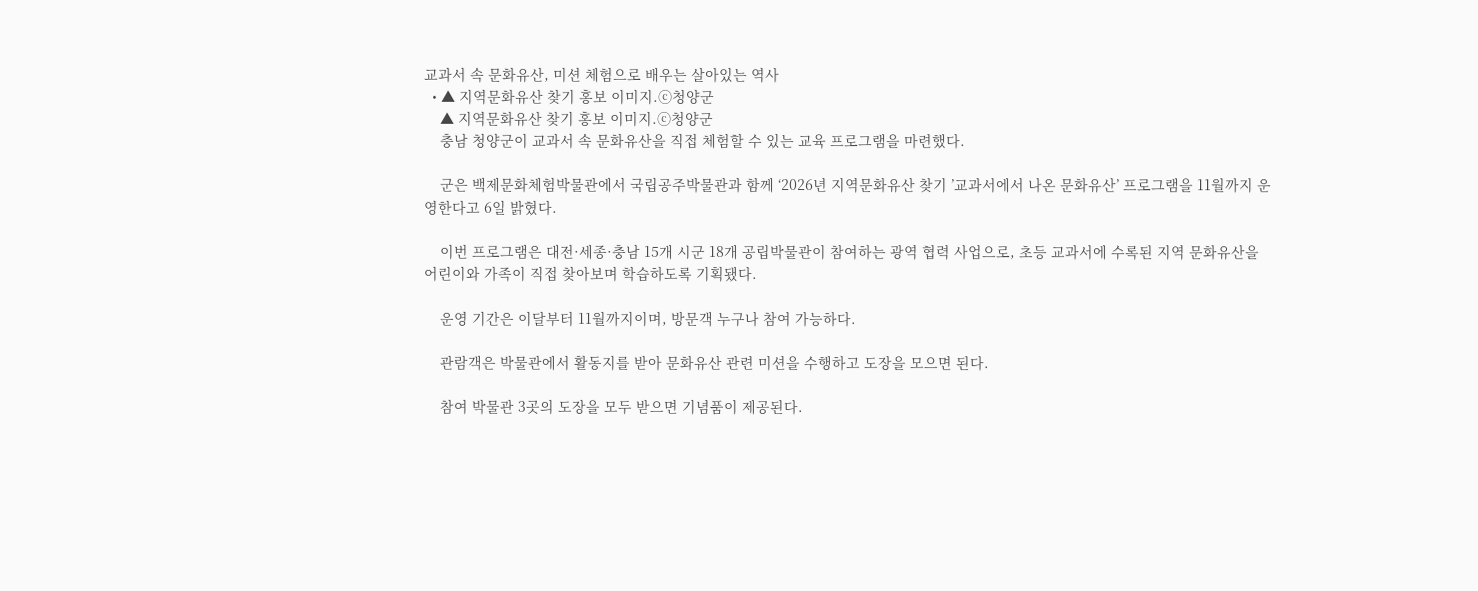교과서 속 문화유산, 미션 체험으로 배우는 살아있는 역사
  • ▲ 지역문화유산 찾기 홍보 이미지.ⓒ청양군
    ▲ 지역문화유산 찾기 홍보 이미지.ⓒ청양군
    충남 청양군이 교과서 속 문화유산을 직접 체험할 수 있는 교육 프로그램을 마련했다.

    군은 백제문화체험박물관에서 국립공주박물관과 함께 ‘2026년 지역문화유산 찾기 ’교과서에서 나온 문화유산’ 프로그램을 11월까지 운영한다고 6일 밝혔다.

    이번 프로그램은 대전·세종·충남 15개 시군 18개 공립박물관이 참여하는 광역 협력 사업으로, 초등 교과서에 수록된 지역 문화유산을 어린이와 가족이 직접 찾아보며 학습하도록 기획됐다.

    운영 기간은 이달부터 11월까지이며, 방문객 누구나 참여 가능하다.

    관람객은 박물관에서 활동지를 받아 문화유산 관련 미션을 수행하고 도장을 모으면 된다.

    참여 박물관 3곳의 도장을 모두 받으면 기념품이 제공된다.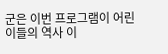군은 이번 프로그램이 어린이들의 역사 이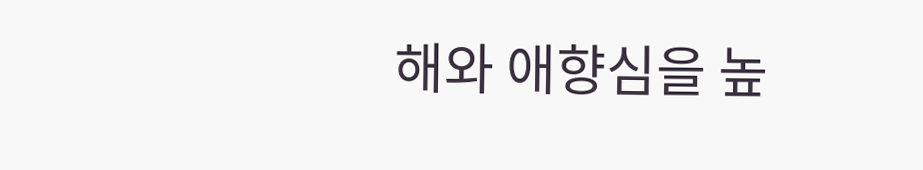해와 애향심을 높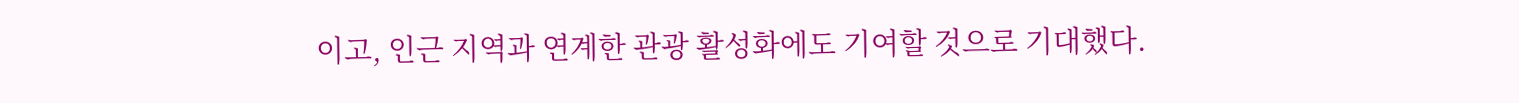이고, 인근 지역과 연계한 관광 활성화에도 기여할 것으로 기대했다.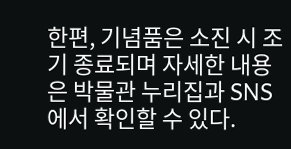한편, 기념품은 소진 시 조기 종료되며 자세한 내용은 박물관 누리집과 SNS에서 확인할 수 있다.